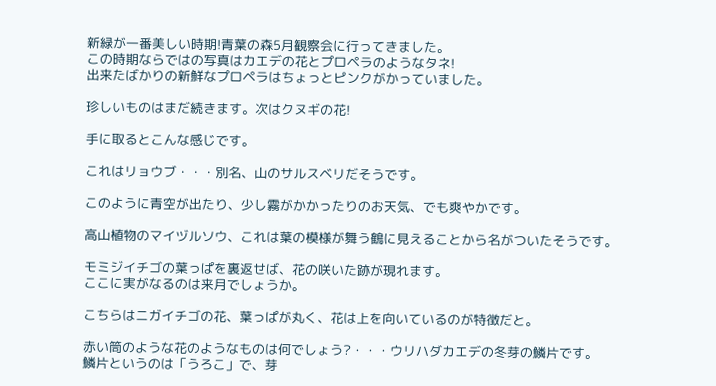新緑が一番美しい時期!青葉の森5月観察会に行ってきました。
この時期ならではの写真はカエデの花とプロペラのようなタネ!
出来たばかりの新鮮なプロペラはちょっとピンクがかっていました。

珍しいものはまだ続きます。次はクヌギの花!

手に取るとこんな感じです。

これはリョウブ・・・別名、山のサルスベリだそうです。

このように青空が出たり、少し霧がかかったりのお天気、でも爽やかです。

高山植物のマイヅルソウ、これは葉の模様が舞う鶴に見えることから名がついたそうです。

モミジイチゴの葉っぱを裏返せば、花の咲いた跡が現れます。
ここに実がなるのは来月でしょうか。

こちらはニガイチゴの花、葉っぱが丸く、花は上を向いているのが特徴だと。

赤い筒のような花のようなものは何でしょう?・・・ウリハダカエデの冬芽の鱗片です。
鱗片というのは「うろこ」で、芽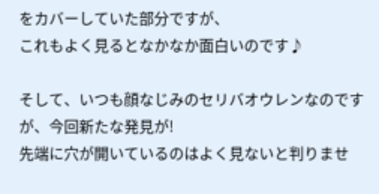をカバーしていた部分ですが、
これもよく見るとなかなか面白いのです♪

そして、いつも顔なじみのセリバオウレンなのですが、今回新たな発見が!
先端に穴が開いているのはよく見ないと判りませ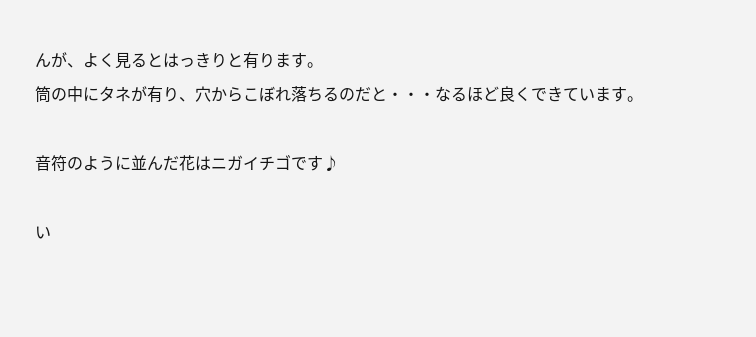んが、よく見るとはっきりと有ります。
筒の中にタネが有り、穴からこぼれ落ちるのだと・・・なるほど良くできています。

音符のように並んだ花はニガイチゴです♪

い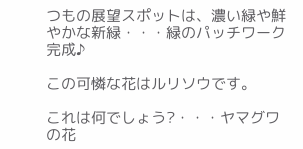つもの展望スポットは、濃い緑や鮮やかな新緑・・・緑のパッチワーク完成♪

この可憐な花はルリソウです。

これは何でしょう?・・・ヤマグワの花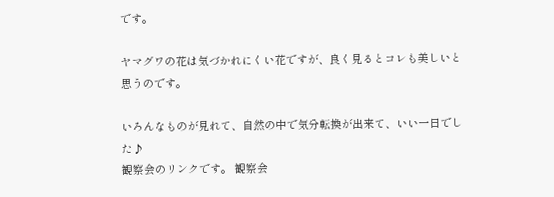です。

ヤマグワの花は気づかれにくい花ですが、良く見るとコレも美しいと思うのです。

いろんなものが見れて、自然の中で気分転換が出来て、いい一日でした♪
観察会のリンクです。 観察会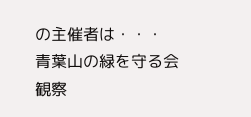の主催者は・・・
青葉山の緑を守る会
観察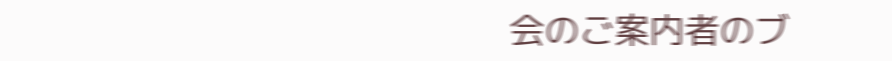会のご案内者のブ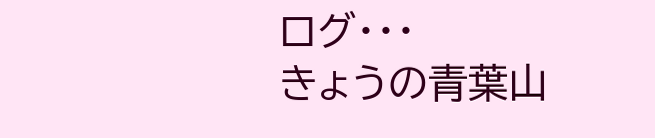ログ・・・
きょうの青葉山